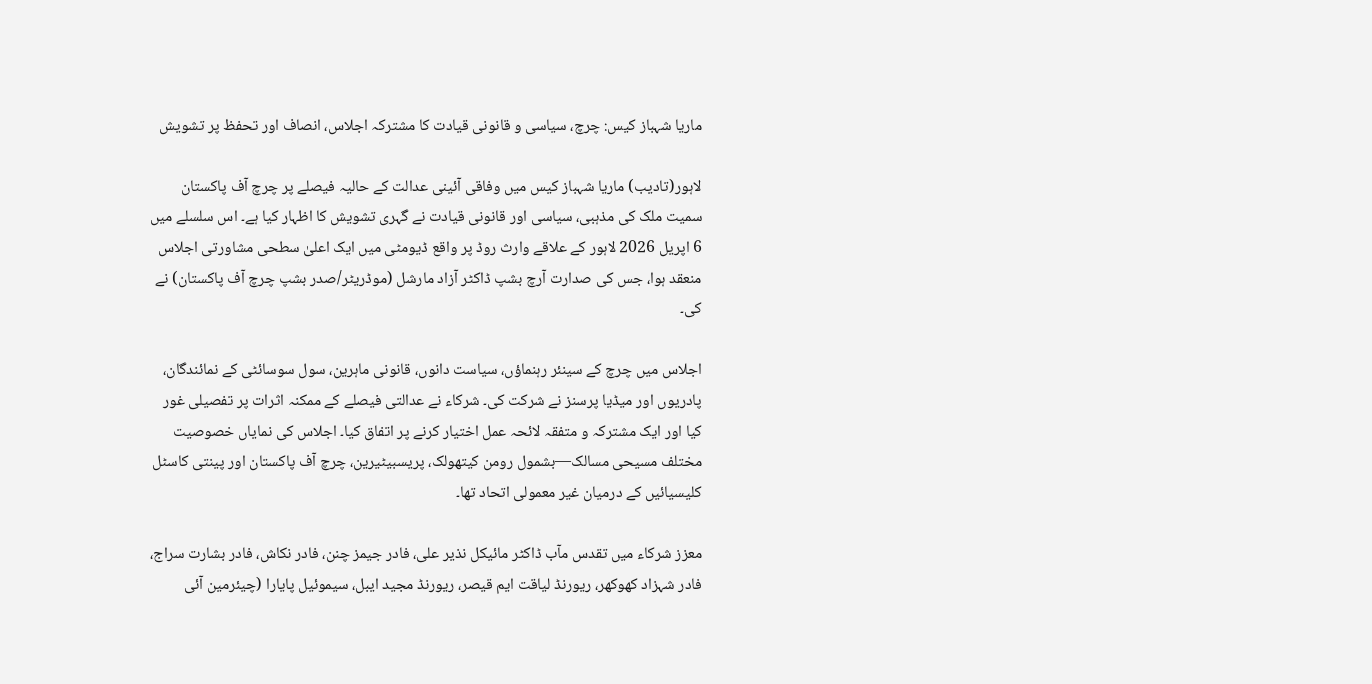ماریا شہباز کیس: چرچ، سیاسی و قانونی قیادت کا مشترکہ اجلاس، انصاف اور تحفظ پر تشویش

لاہور(تادیب) ماریا شہباز کیس میں وفاقی آئینی عدالت کے حالیہ فیصلے پر چرچ آف پاکستان سمیت ملک کی مذہبی، سیاسی اور قانونی قیادت نے گہری تشویش کا اظہار کیا ہے۔ اس سلسلے میں 6 اپریل 2026 لاہور کے علاقے وارث روڈ پر واقع ڈیومٹی میں ایک اعلیٰ سطحی مشاورتی اجلاس منعقد ہوا، جس کی صدارت آرچ بشپ ڈاکٹر آزاد مارشل (موڈریٹر/صدر بشپ چرچ آف پاکستان) نے کی۔

اجلاس میں چرچ کے سینئر رہنماؤں، سیاست دانوں، قانونی ماہرین، سول سوسائٹی کے نمائندگان، پادریوں اور میڈیا پرسنز نے شرکت کی۔ شرکاء نے عدالتی فیصلے کے ممکنہ اثرات پر تفصیلی غور کیا اور ایک مشترکہ و متفقہ لائحہ عمل اختیار کرنے پر اتفاق کیا۔ اجلاس کی نمایاں خصوصیت مختلف مسیحی مسالک—بشمول رومن کیتھولک، پریسبیٹیرین، چرچ آف پاکستان اور پینتی کاسٹل کلیسیائیں کے درمیان غیر معمولی اتحاد تھا۔

معزز شرکاء میں تقدس مآب ڈاکٹر مائیکل نذیر علی، فادر جیمز چنن، فادر نکاش، فادر بشارت سراج، فادر شہزاد کھوکھر، ریورنڈ لیاقت ایم قیصر، ریورنڈ مجید ایبل، سیموئیل پایارا (چیئرمین آئی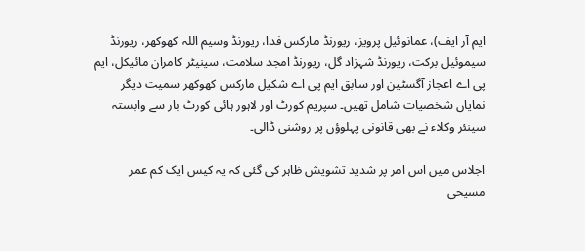ایم آر ایف)، عمانوئیل پرویز، ریورنڈ مارکس فدا، ریورنڈ وسیم اللہ کھوکھر، ریورنڈ سیموئیل برکت، ریورنڈ شہزاد گل، ریورنڈ امجد سلامت، سینیٹر کامران مائیکل، ایم پی اے اعجاز آگسٹین اور سابق ایم پی اے شکیل مارکس کھوکھر سمیت دیگر نمایاں شخصیات شامل تھیں۔ سپریم کورٹ اور لاہور ہائی کورٹ بار سے وابستہ سینئر وکلاء نے بھی قانونی پہلوؤں پر روشنی ڈالی۔

اجلاس میں اس امر پر شدید تشویش ظاہر کی گئی کہ یہ کیس ایک کم عمر مسیحی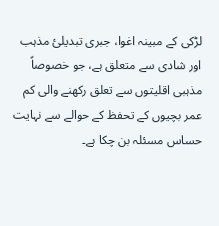لڑکی کے مبینہ اغوا، جبری تبدیلیٔ مذہب اور شادی سے متعلق ہے، جو خصوصاً مذہبی اقلیتوں سے تعلق رکھنے والی کم عمر بچیوں کے تحفظ کے حوالے سے نہایت حساس مسئلہ بن چکا ہے۔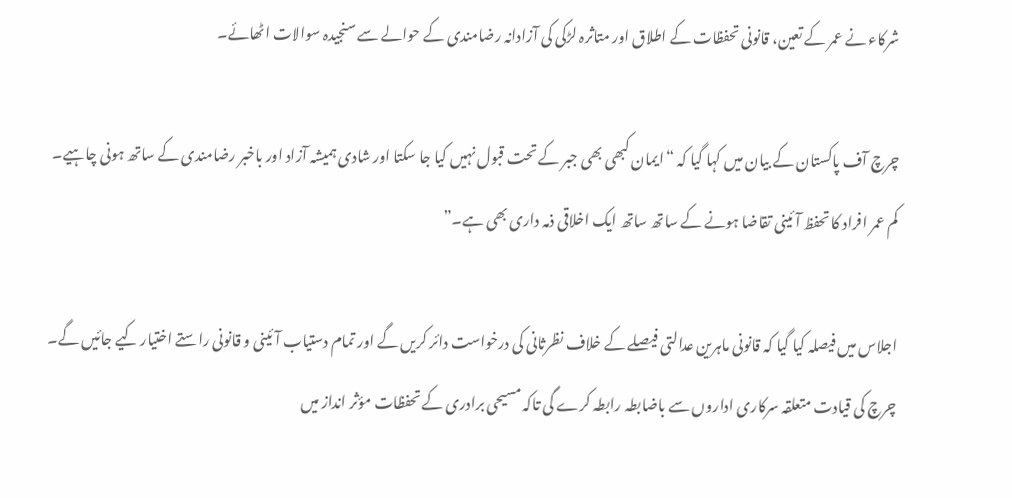شرکاء نے عمر کے تعین، قانونی تحفظات کے اطلاق اور متاثرہ لڑکی کی آزادانہ رضامندی کے حوالے سے سنجیدہ سوالات اٹھائے۔

چرچ آف پاکستان کے بیان میں کہا گیا کہ “ایمان کبھی بھی جبر کے تحت قبول نہیں کیا جا سکتا اور شادی ہمیشہ آزاد اور باخبر رضامندی کے ساتھ ہونی چاہیے۔ کم عمر افراد کا تحفظ آئینی تقاضا ہونے کے ساتھ ساتھ ایک اخلاقی ذمہ داری بھی ہے۔”

اجلاس میں فیصلہ کیا گیا کہ قانونی ماہرین عدالتی فیصلے کے خلاف نظرثانی کی درخواست دائر کریں گے اور تمام دستیاب آئینی و قانونی راستے اختیار کیے جائیں گے۔ چرچ کی قیادت متعلقہ سرکاری اداروں سے باضابطہ رابطہ کرے گی تاکہ مسیحی برادری کے تحفظات مؤثر انداز میں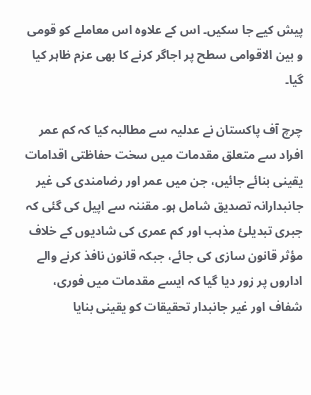پیش کیے جا سکیں۔ اس کے علاوہ اس معاملے کو قومی و بین الاقوامی سطح پر اجاگر کرنے کا بھی عزم ظاہر کیا گیا۔

چرچ آف پاکستان نے عدلیہ سے مطالبہ کیا کہ کم عمر افراد سے متعلق مقدمات میں سخت حفاظتی اقدامات یقینی بنائے جائیں، جن میں عمر اور رضامندی کی غیر جانبدارانہ تصدیق شامل ہو۔ مقننہ سے اپیل کی گئی کہ جبری تبدیلیٔ مذہب اور کم عمری کی شادیوں کے خلاف مؤثر قانون سازی کی جائے، جبکہ قانون نافذ کرنے والے اداروں پر زور دیا گیا کہ ایسے مقدمات میں فوری، شفاف اور غیر جانبدار تحقیقات کو یقینی بنایا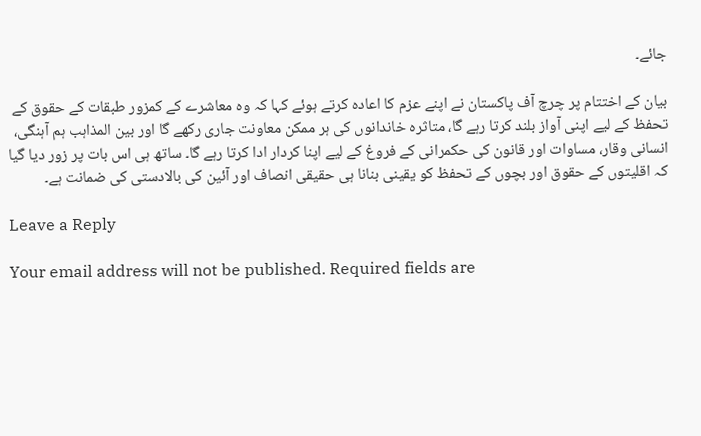جائے۔

بیان کے اختتام پر چرچ آف پاکستان نے اپنے عزم کا اعادہ کرتے ہوئے کہا کہ وہ معاشرے کے کمزور طبقات کے حقوق کے تحفظ کے لیے اپنی آواز بلند کرتا رہے گا، متاثرہ خاندانوں کی ہر ممکن معاونت جاری رکھے گا اور بین المذاہب ہم آہنگی، انسانی وقار، مساوات اور قانون کی حکمرانی کے فروغ کے لیے اپنا کردار ادا کرتا رہے گا۔ ساتھ ہی اس بات پر زور دیا گیا کہ اقلیتوں کے حقوق اور بچوں کے تحفظ کو یقینی بنانا ہی حقیقی انصاف اور آئین کی بالادستی کی ضمانت ہے۔

Leave a Reply

Your email address will not be published. Required fields are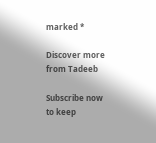marked *

Discover more from Tadeeb

Subscribe now to keep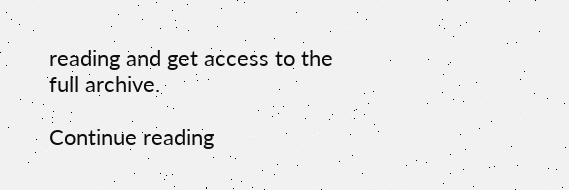reading and get access to the full archive.

Continue reading